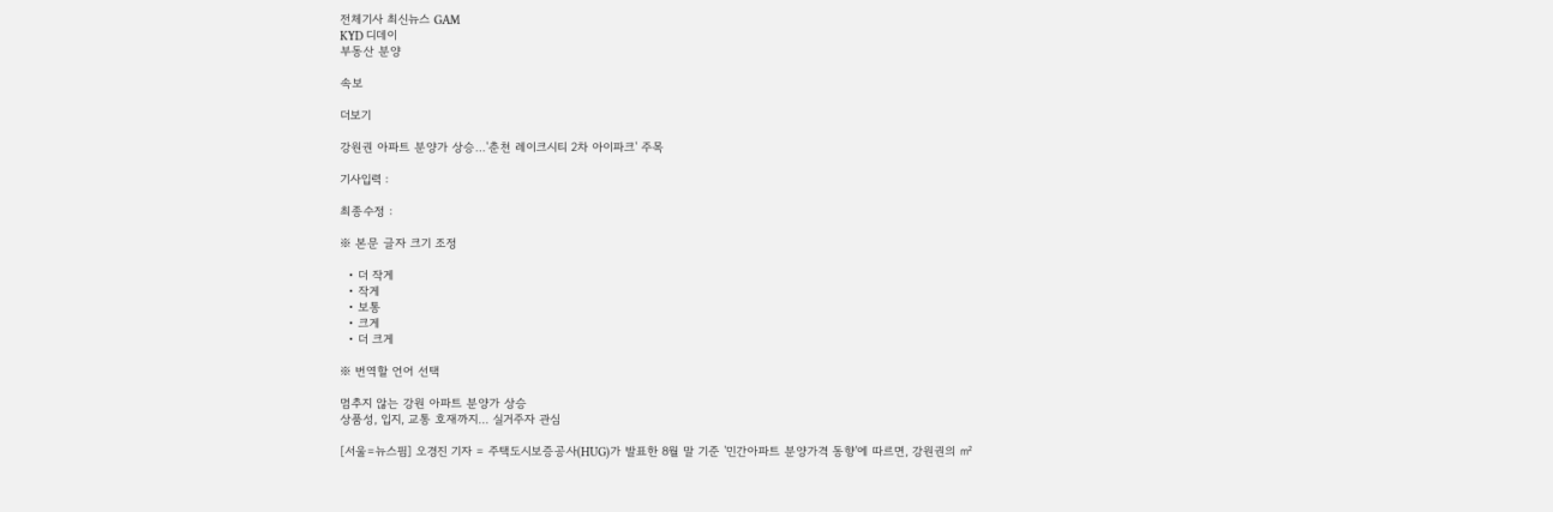전체기사 최신뉴스 GAM
KYD 디데이
부동산 분양

속보

더보기

강원권 아파트 분양가 상승…'춘천 레이크시티 2차 아이파크' 주목

기사입력 :

최종수정 :

※ 본문 글자 크기 조정

  • 더 작게
  • 작게
  • 보통
  • 크게
  • 더 크게

※ 번역할 언어 선택

멈추지 않는 강원 아파트 분양가 상승
상품성, 입지, 교통 호재까지… 실거주자 관심

[서울=뉴스핌] 오경진 기자 = 주택도시보증공사(HUG)가 발표한 8월 말 기준 '민간아파트 분양가격 동향'에 따르면, 강원권의 ㎡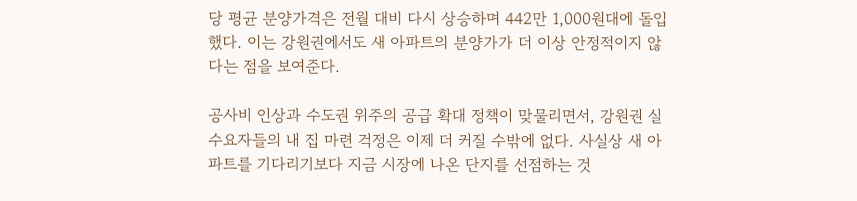당 평균 분양가격은 전월 대비 다시 상승하며 442만 1,000원대에 돌입했다. 이는 강원권에서도 새 아파트의 분양가가 더 이상 안정적이지 않다는 점을 보여준다.

공사비 인상과 수도권 위주의 공급 확대 정책이 맞물리면서, 강원권 실수요자들의 내 집 마련 걱정은 이제 더 커질 수밖에 없다. 사실상 새 아파트를 기다리기보다 지금 시장에 나온 단지를 선점하는 것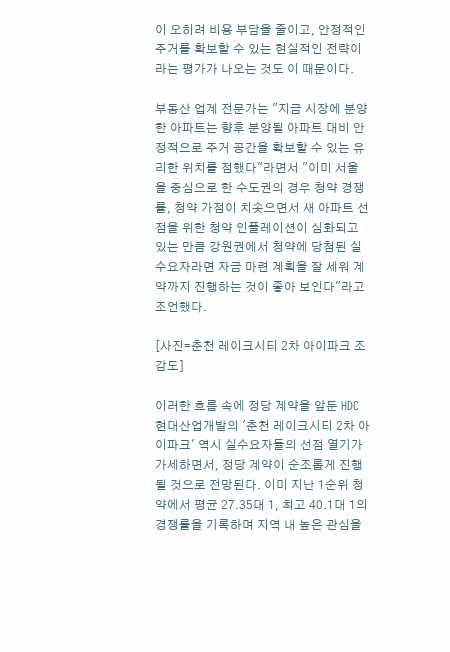이 오히려 비용 부담을 줄이고, 안정적인 주거를 확보할 수 있는 현실적인 전략이라는 평가가 나오는 것도 이 때문이다.

부동산 업계 전문가는 "지금 시장에 분양한 아파트는 향후 분양될 아파트 대비 안정적으로 주거 공간을 확보할 수 있는 유리한 위치를 점했다"라면서 "이미 서울을 중심으로 한 수도권의 경우 청약 경쟁률, 청약 가점이 치솟으면서 새 아파트 선점을 위한 청약 인플레이션이 심화되고 있는 만큼 강원권에서 청약에 당첨된 실수요자라면 자금 마련 계획을 잘 세워 계약까지 진행하는 것이 좋아 보인다"라고 조언했다.

[사진=춘천 레이크시티 2차 아이파크 조감도]

이러한 흐름 속에 정당 계약을 앞둔 HDC현대산업개발의 '춘천 레이크시티 2차 아이파크' 역시 실수요자들의 선점 열기가 가세하면서, 정당 계약이 순조롭게 진행될 것으로 전망된다. 이미 지난 1순위 청약에서 평균 27.35대 1, 최고 40.1대 1의 경쟁률을 기록하며 지역 내 높은 관심을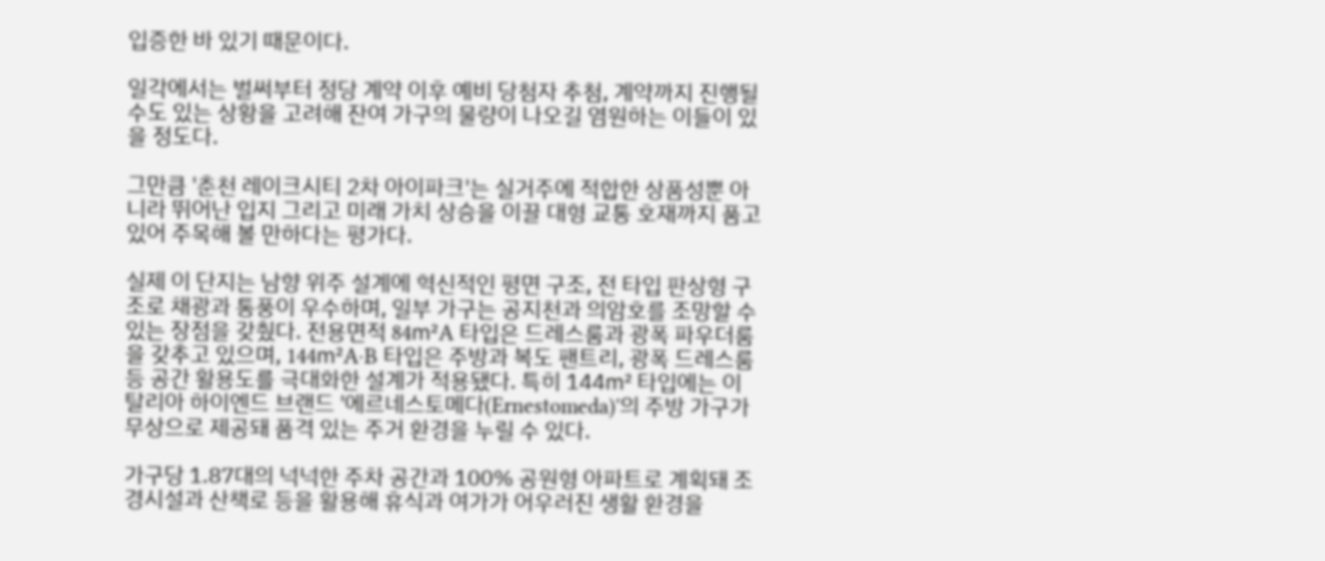입증한 바 있기 때문이다.

일각에서는 벌써부터 정당 계약 이후 예비 당첨자 추첨, 계약까지 진행될 수도 있는 상황을 고려해 잔여 가구의 물량이 나오길 염원하는 이들이 있을 정도다.

그만큼 '춘천 레이크시티 2차 아이파크'는 실거주에 적합한 상품성뿐 아니라 뛰어난 입지 그리고 미래 가치 상승을 이끌 대형 교통 호재까지 품고 있어 주목해 볼 만하다는 평가다.

실제 이 단지는 남향 위주 설계에 혁신적인 평면 구조, 전 타입 판상형 구조로 채광과 통풍이 우수하며, 일부 가구는 공지천과 의암호를 조망할 수 있는 장점을 갖췄다. 전용면적 84㎡A 타입은 드레스룸과 광폭 파우더룸을 갖추고 있으며, 144㎡A·B 타입은 주방과 복도 팬트리, 광폭 드레스룸 등 공간 활용도를 극대화한 설계가 적용됐다. 특히 144㎡ 타입에는 이탈리아 하이엔드 브랜드 '에르네스토메다(Ernestomeda)'의 주방 가구가 무상으로 제공돼 품격 있는 주거 환경을 누릴 수 있다.

가구당 1.87대의 넉넉한 주차 공간과 100% 공원형 아파트로 계획돼 조경시설과 산책로 등을 활용해 휴식과 여가가 어우러진 생활 환경을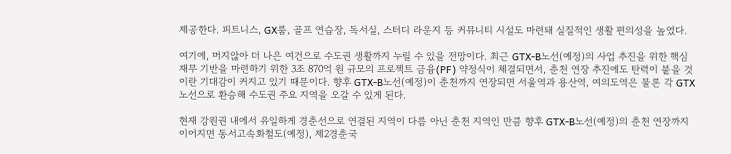제공한다. 피트니스, GX룸, 골프 연습장, 독서실, 스터디 라운지 등 커뮤니티 시설도 마련돼 실질적인 생활 편의성을 높였다.

여기에, 머지않아 더 나은 여건으로 수도권 생활까지 누릴 수 있을 전망이다. 최근 GTX-B노선(예정)의 사업 추진을 위한 핵심 재무 기반을 마련하기 위한 3조 870억 원 규모의 프로젝트 금융(PF) 약정식이 체결되면서, 춘천 연장 추진에도 탄력이 붙을 것이란 기대감이 커지고 있기 때문이다. 향후 GTX-B노선(예정)이 춘천까지 연장되면 서울역과 용산역, 여의도역은 물론 각 GTX 노선으로 환승해 수도권 주요 지역을 오갈 수 있게 된다.

현재 강원권 내에서 유일하게 경춘선으로 연결된 지역이 다름 아닌 춘천 지역인 만큼 향후 GTX-B노선(예정)의 춘천 연장까지 이어지면 동서고속화철도(예정), 제2경춘국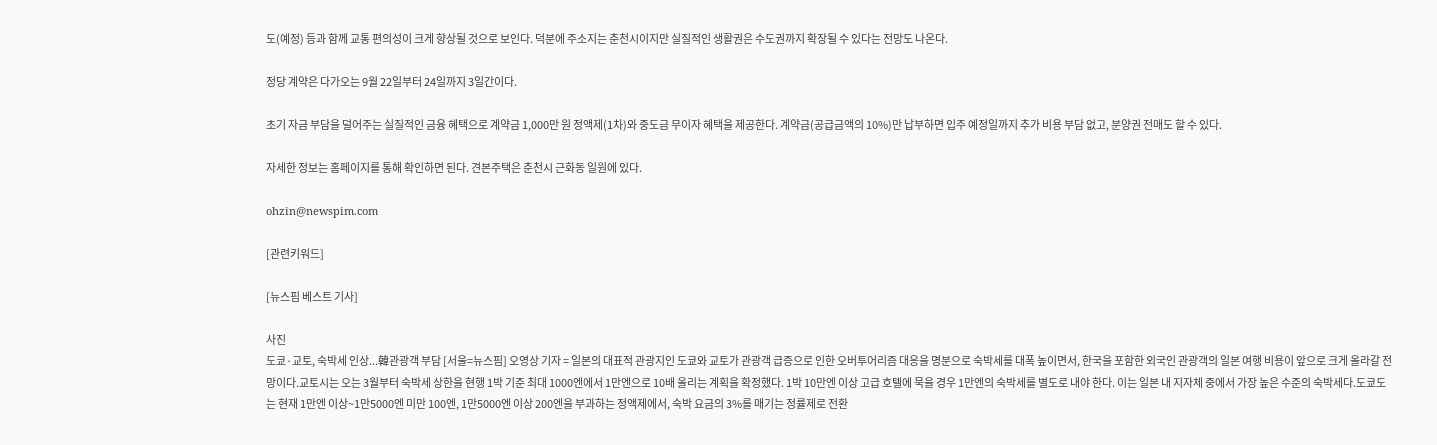도(예정) 등과 함께 교통 편의성이 크게 향상될 것으로 보인다. 덕분에 주소지는 춘천시이지만 실질적인 생활권은 수도권까지 확장될 수 있다는 전망도 나온다.

정당 계약은 다가오는 9월 22일부터 24일까지 3일간이다.

초기 자금 부담을 덜어주는 실질적인 금융 혜택으로 계약금 1,000만 원 정액제(1차)와 중도금 무이자 혜택을 제공한다. 계약금(공급금액의 10%)만 납부하면 입주 예정일까지 추가 비용 부담 없고, 분양권 전매도 할 수 있다.

자세한 정보는 홈페이지를 통해 확인하면 된다. 견본주택은 춘천시 근화동 일원에 있다.

ohzin@newspim.com

[관련키워드]

[뉴스핌 베스트 기사]

사진
도쿄·교토, 숙박세 인상...韓관광객 부담 [서울=뉴스핌] 오영상 기자 = 일본의 대표적 관광지인 도쿄와 교토가 관광객 급증으로 인한 오버투어리즘 대응을 명분으로 숙박세를 대폭 높이면서, 한국을 포함한 외국인 관광객의 일본 여행 비용이 앞으로 크게 올라갈 전망이다.교토시는 오는 3월부터 숙박세 상한을 현행 1박 기준 최대 1000엔에서 1만엔으로 10배 올리는 계획을 확정했다. 1박 10만엔 이상 고급 호텔에 묵을 경우 1만엔의 숙박세를 별도로 내야 한다. 이는 일본 내 지자체 중에서 가장 높은 수준의 숙박세다.도쿄도는 현재 1만엔 이상~1만5000엔 미만 100엔, 1만5000엔 이상 200엔을 부과하는 정액제에서, 숙박 요금의 3%를 매기는 정률제로 전환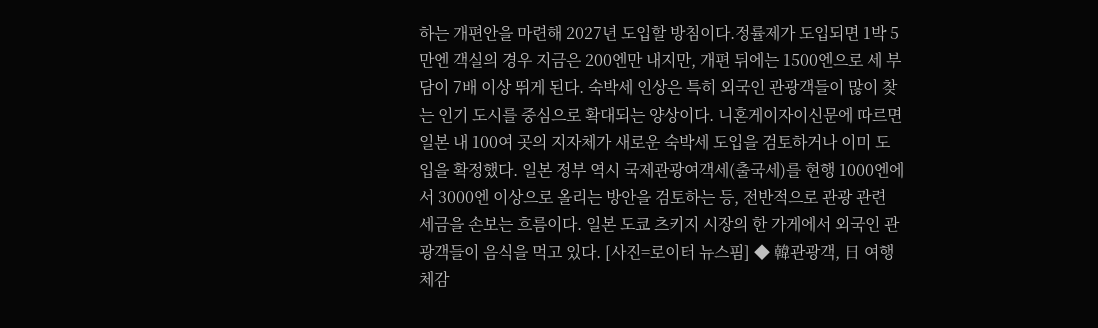하는 개편안을 마련해 2027년 도입할 방침이다.정률제가 도입되면 1박 5만엔 객실의 경우 지금은 200엔만 내지만, 개편 뒤에는 1500엔으로 세 부담이 7배 이상 뛰게 된다. 숙박세 인상은 특히 외국인 관광객들이 많이 찾는 인기 도시를 중심으로 확대되는 양상이다. 니혼게이자이신문에 따르면 일본 내 100여 곳의 지자체가 새로운 숙박세 도입을 검토하거나 이미 도입을 확정했다. 일본 정부 역시 국제관광여객세(출국세)를 현행 1000엔에서 3000엔 이상으로 올리는 방안을 검토하는 등, 전반적으로 관광 관련 세금을 손보는 흐름이다. 일본 도쿄 츠키지 시장의 한 가게에서 외국인 관광객들이 음식을 먹고 있다. [사진=로이터 뉴스핌] ◆ 韓관광객, 日 여행 체감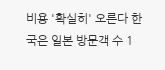비용 '확실히' 오른다 한국은 일본 방문객 수 1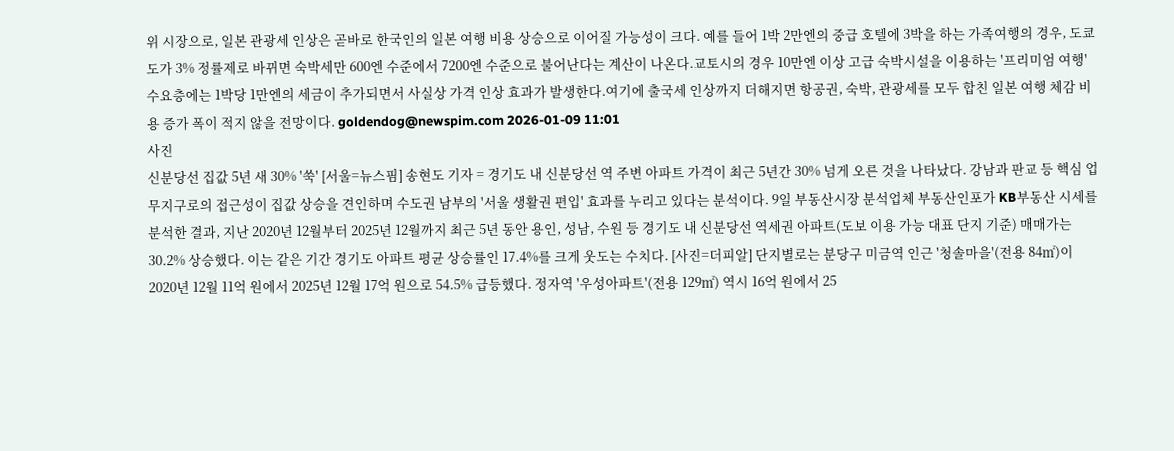위 시장으로, 일본 관광세 인상은 곧바로 한국인의 일본 여행 비용 상승으로 이어질 가능성이 크다. 예를 들어 1박 2만엔의 중급 호텔에 3박을 하는 가족여행의 경우, 도쿄도가 3% 정률제로 바뀌면 숙박세만 600엔 수준에서 7200엔 수준으로 불어난다는 계산이 나온다.교토시의 경우 10만엔 이상 고급 숙박시설을 이용하는 '프리미엄 여행' 수요층에는 1박당 1만엔의 세금이 추가되면서 사실상 가격 인상 효과가 발생한다.여기에 출국세 인상까지 더해지면 항공권, 숙박, 관광세를 모두 합친 일본 여행 체감 비용 증가 폭이 적지 않을 전망이다. goldendog@newspim.com 2026-01-09 11:01
사진
신분당선 집값 5년 새 30% '쑥' [서울=뉴스핌] 송현도 기자 = 경기도 내 신분당선 역 주변 아파트 가격이 최근 5년간 30% 넘게 오른 것을 나타났다. 강남과 판교 등 핵심 업무지구로의 접근성이 집값 상승을 견인하며 수도권 남부의 '서울 생활권 편입' 효과를 누리고 있다는 분석이다. 9일 부동산시장 분석업체 부동산인포가 KB부동산 시세를 분석한 결과, 지난 2020년 12월부터 2025년 12월까지 최근 5년 동안 용인, 성남, 수원 등 경기도 내 신분당선 역세권 아파트(도보 이용 가능 대표 단지 기준) 매매가는 30.2% 상승했다. 이는 같은 기간 경기도 아파트 평균 상승률인 17.4%를 크게 웃도는 수치다. [사진=더피알] 단지별로는 분당구 미금역 인근 '청솔마을'(전용 84㎡)이 2020년 12월 11억 원에서 2025년 12월 17억 원으로 54.5% 급등했다. 정자역 '우성아파트'(전용 129㎡) 역시 16억 원에서 25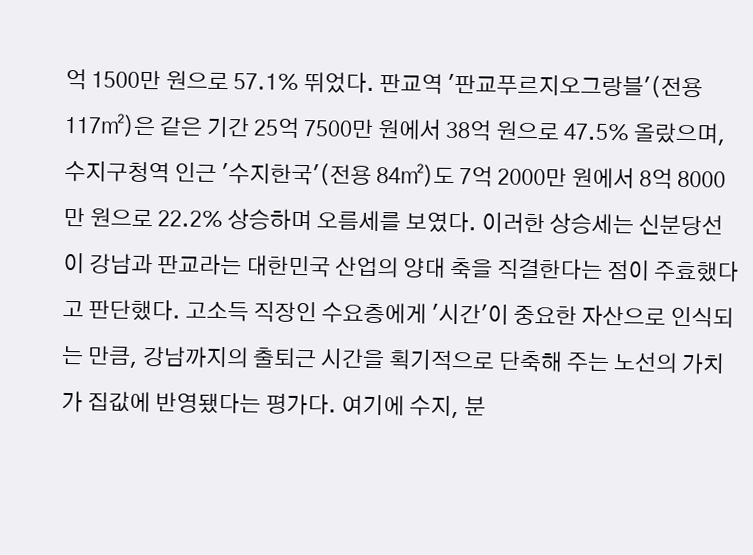억 1500만 원으로 57.1% 뛰었다. 판교역 '판교푸르지오그랑블'(전용 117㎡)은 같은 기간 25억 7500만 원에서 38억 원으로 47.5% 올랐으며, 수지구청역 인근 '수지한국'(전용 84㎡)도 7억 2000만 원에서 8억 8000만 원으로 22.2% 상승하며 오름세를 보였다. 이러한 상승세는 신분당선이 강남과 판교라는 대한민국 산업의 양대 축을 직결한다는 점이 주효했다고 판단했다. 고소득 직장인 수요층에게 '시간'이 중요한 자산으로 인식되는 만큼, 강남까지의 출퇴근 시간을 획기적으로 단축해 주는 노선의 가치가 집값에 반영됐다는 평가다. 여기에 수지, 분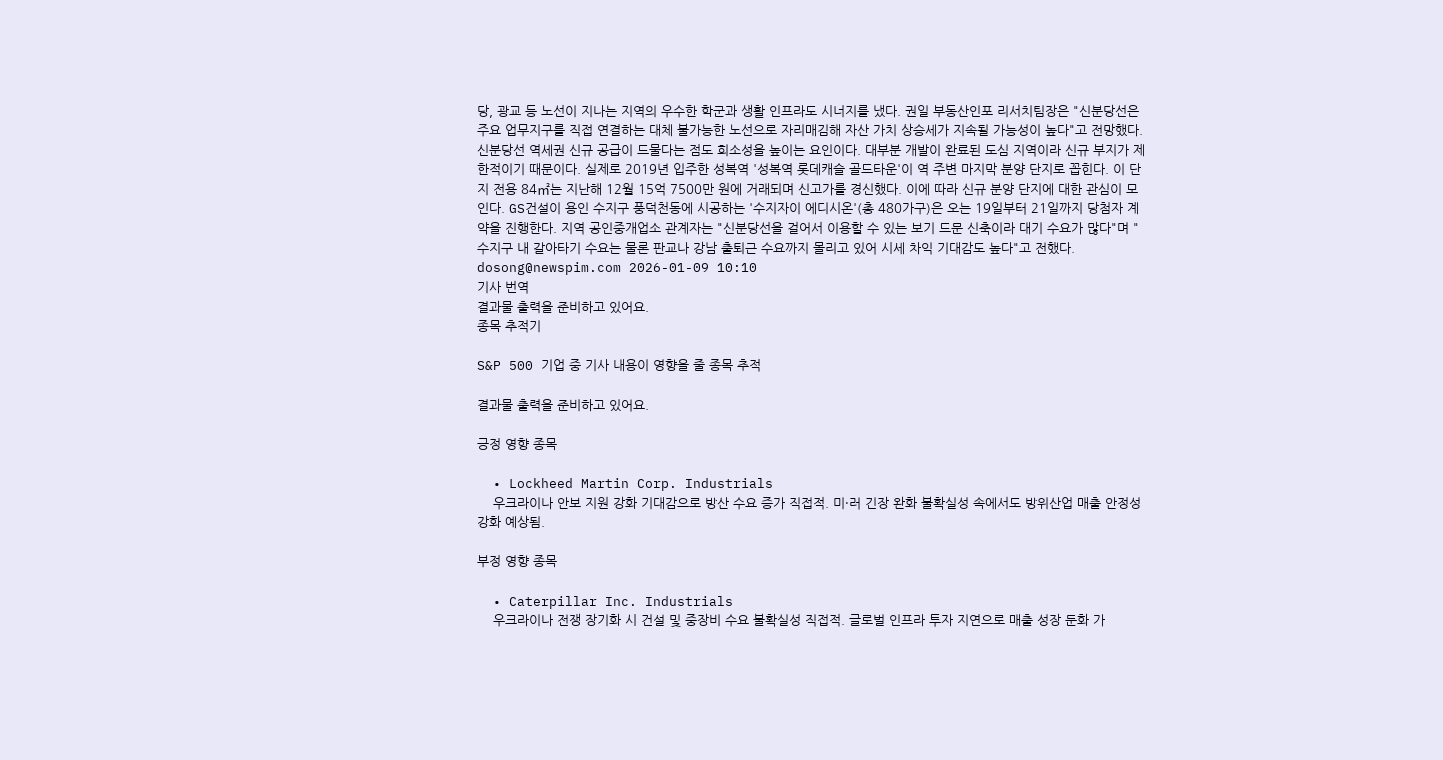당, 광교 등 노선이 지나는 지역의 우수한 학군과 생활 인프라도 시너지를 냈다. 권일 부동산인포 리서치팀장은 "신분당선은 주요 업무지구를 직접 연결하는 대체 불가능한 노선으로 자리매김해 자산 가치 상승세가 지속될 가능성이 높다"고 전망했다. 신분당선 역세권 신규 공급이 드물다는 점도 희소성을 높이는 요인이다. 대부분 개발이 완료된 도심 지역이라 신규 부지가 제한적이기 때문이다. 실제로 2019년 입주한 성복역 '성복역 롯데캐슬 골드타운'이 역 주변 마지막 분양 단지로 꼽힌다. 이 단지 전용 84㎡는 지난해 12월 15억 7500만 원에 거래되며 신고가를 경신했다. 이에 따라 신규 분양 단지에 대한 관심이 모인다. GS건설이 용인 수지구 풍덕천동에 시공하는 '수지자이 에디시온'(총 480가구)은 오는 19일부터 21일까지 당첨자 계약을 진행한다. 지역 공인중개업소 관계자는 "신분당선을 걸어서 이용할 수 있는 보기 드문 신축이라 대기 수요가 많다"며 "수지구 내 갈아타기 수요는 물론 판교나 강남 출퇴근 수요까지 몰리고 있어 시세 차익 기대감도 높다"고 전했다. dosong@newspim.com 2026-01-09 10:10
기사 번역
결과물 출력을 준비하고 있어요.
종목 추적기

S&P 500 기업 중 기사 내용이 영향을 줄 종목 추적

결과물 출력을 준비하고 있어요.

긍정 영향 종목

  • Lockheed Martin Corp. Industrials
    우크라이나 안보 지원 강화 기대감으로 방산 수요 증가 직접적. 미·러 긴장 완화 불확실성 속에서도 방위산업 매출 안정성 강화 예상됨.

부정 영향 종목

  • Caterpillar Inc. Industrials
    우크라이나 전쟁 장기화 시 건설 및 중장비 수요 불확실성 직접적. 글로벌 인프라 투자 지연으로 매출 성장 둔화 가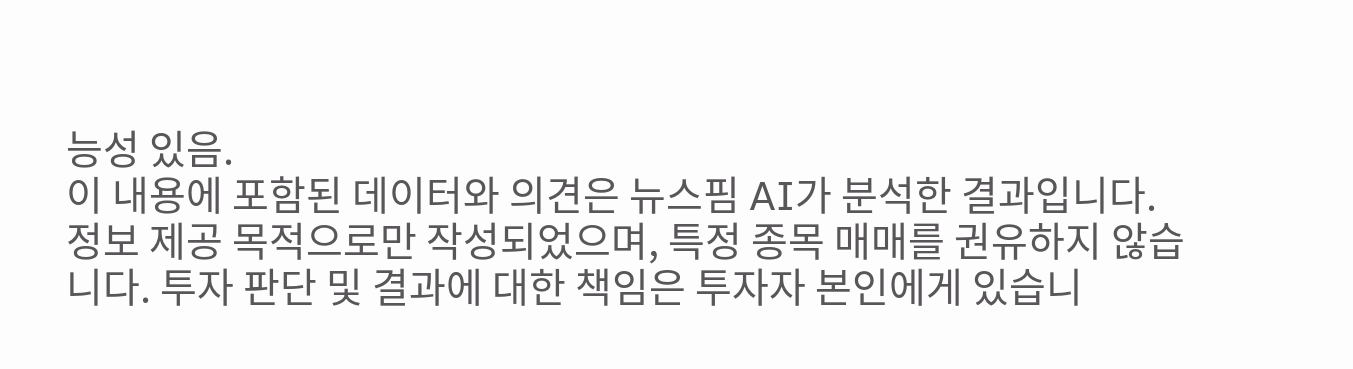능성 있음.
이 내용에 포함된 데이터와 의견은 뉴스핌 AI가 분석한 결과입니다. 정보 제공 목적으로만 작성되었으며, 특정 종목 매매를 권유하지 않습니다. 투자 판단 및 결과에 대한 책임은 투자자 본인에게 있습니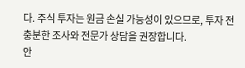다. 주식 투자는 원금 손실 가능성이 있으므로, 투자 전 충분한 조사와 전문가 상담을 권장합니다.
안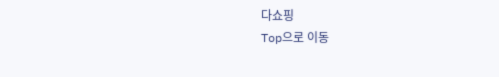다쇼핑
Top으로 이동